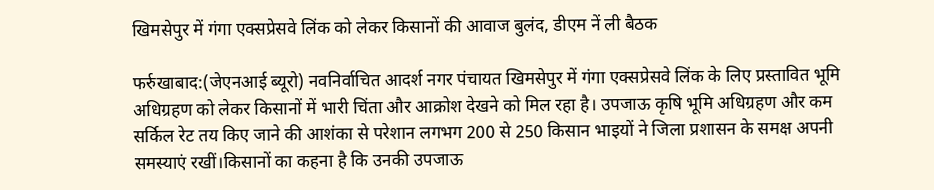खिमसेपुर में गंगा एक्सप्रेसवे लिंक को लेकर किसानों की आवाज बुलंद, डीएम नें ली बैठक

फर्रुखाबाद:(जेएनआई ब्यूरो) नवनिर्वाचित आदर्श नगर पंचायत खिमसेपुर में गंगा एक्सप्रेसवे लिंक के लिए प्रस्तावित भूमि अधिग्रहण को लेकर किसानों में भारी चिंता और आक्रोश देखने को मिल रहा है। उपजाऊ कृषि भूमि अधिग्रहण और कम सर्किल रेट तय किए जाने की आशंका से परेशान लगभग 200 से 250 किसान भाइयों ने जिला प्रशासन के समक्ष अपनी समस्याएं रखीं।किसानों का कहना है कि उनकी उपजाऊ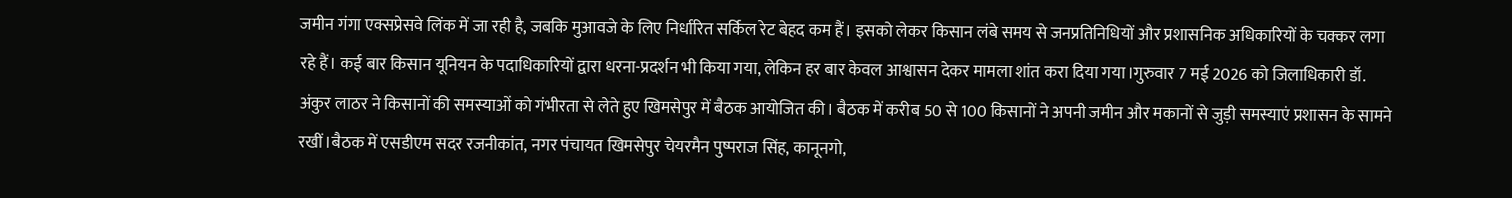जमीन गंगा एक्सप्रेसवे लिंक में जा रही है, जबकि मुआवजे के लिए निर्धारित सर्किल रेट बेहद कम हैं। इसको लेकर किसान लंबे समय से जनप्रतिनिधियों और प्रशासनिक अधिकारियों के चक्कर लगा रहे हैं। कई बार किसान यूनियन के पदाधिकारियों द्वारा धरना-प्रदर्शन भी किया गया, लेकिन हर बार केवल आश्वासन देकर मामला शांत करा दिया गया।गुरुवार 7 मई 2026 को जिलाधिकारी डॉ. अंकुर लाठर ने किसानों की समस्याओं को गंभीरता से लेते हुए खिमसेपुर में बैठक आयोजित की। बैठक में करीब 50 से 100 किसानों ने अपनी जमीन और मकानों से जुड़ी समस्याएं प्रशासन के सामने रखीं।बैठक में एसडीएम सदर रजनीकांत, नगर पंचायत खिमसेपुर चेयरमैन पुष्पराज सिंह, कानूनगो,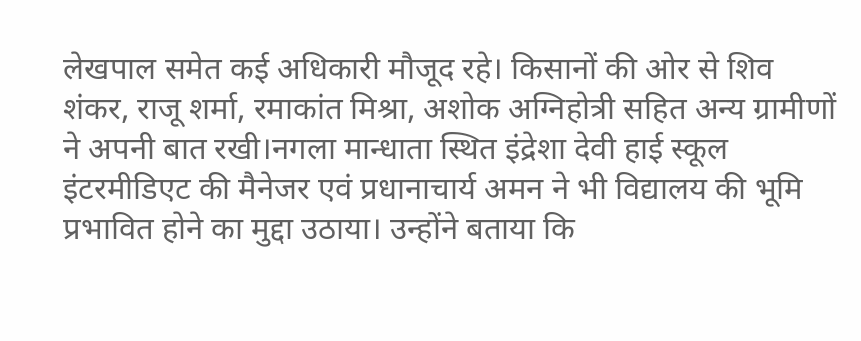लेखपाल समेत कई अधिकारी मौजूद रहे। किसानों की ओर से शिव शंकर, राजू शर्मा, रमाकांत मिश्रा, अशोक अग्निहोत्री सहित अन्य ग्रामीणों ने अपनी बात रखी।नगला मान्धाता स्थित इंद्रेशा देवी हाई स्कूल इंटरमीडिएट की मैनेजर एवं प्रधानाचार्य अमन ने भी विद्यालय की भूमि प्रभावित होने का मुद्दा उठाया। उन्होंने बताया कि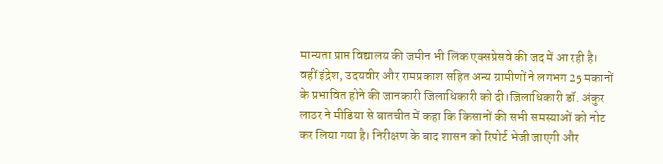मान्यता प्राप्त विद्यालय की जमीन भी लिंक एक्सप्रेसवे की जद में आ रही है। वहीं इंद्रेश, उदयवीर और रामप्रकाश सहित अन्य ग्रामीणों ने लगभग 25 मकानों के प्रभावित होने की जानकारी जिलाधिकारी को दी।जिलाधिकारी डॉ. अंकुर लाठर ने मीडिया से बातचीत में कहा कि किसानों की सभी समस्याओं को नोट कर लिया गया है। निरीक्षण के बाद शासन को रिपोर्ट भेजी जाएगी और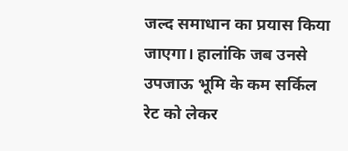जल्द समाधान का प्रयास किया जाएगा। हालांकि जब उनसे उपजाऊ भूमि के कम सर्किल रेट को लेकर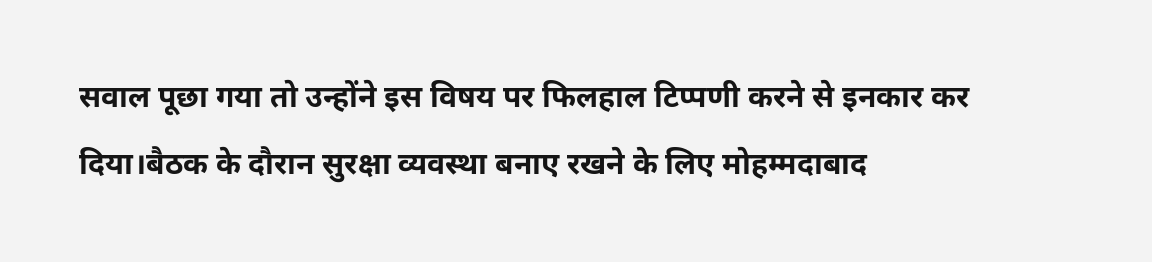सवाल पूछा गया तो उन्होंने इस विषय पर फिलहाल टिप्पणी करने से इनकार कर दिया।बैठक के दौरान सुरक्षा व्यवस्था बनाए रखने के लिए मोहम्मदाबाद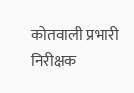कोतवाली प्रभारी निरीक्षक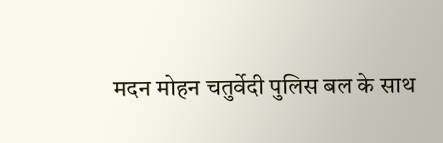मदन मोहन चतुर्वेदी पुलिस बल के साथ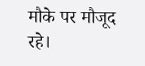मौके पर मौजूद रहे।